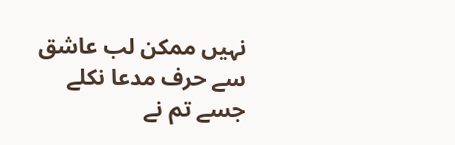نہیں ممکن لب عاشق سے حرف مدعا نکلے
جسے تم نے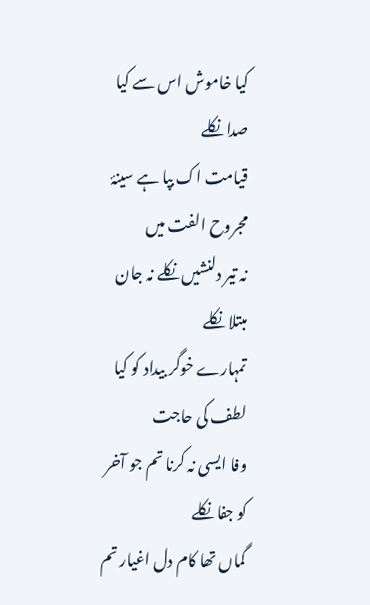کیا خاموش اس سے کیا صدا نکلے
قیامت اک بپا ہے سینۂ مجروح الفت میں
نہ تیر دلنشیں نکلے نہ جان مبتلا نکلے
تمہارے خوگر بیداد کو کیا لطف کی حاجت
وفا ایسی نہ کرنا تم جو آخر کو جفا نکلے
گماں تھا کام دل اغیار تم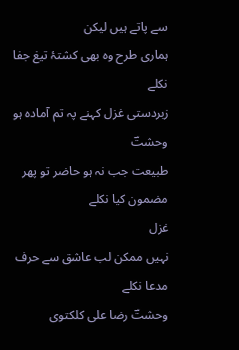سے پاتے ہیں لیکن
ہماری طرح وہ بھی کشتۂ تیغ جفا نکلے
زبردستی غزل کہنے پہ تم آمادہ ہو وحشتؔ
طبیعت جب نہ ہو حاضر تو پھر مضمون کیا نکلے
غزل
نہیں ممکن لب عاشق سے حرف مدعا نکلے
وحشتؔ رضا علی کلکتوی